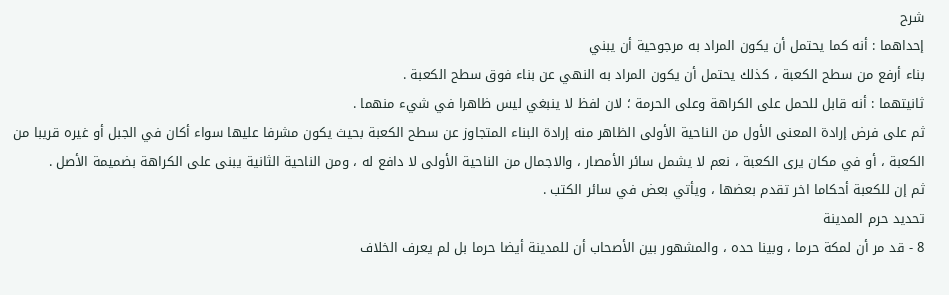شرح
إحداهما : أنه كما يحتمل أن يكون المراد به مرجوحية أن يبني
بناء أرفع من سطح الكعبة ، كذلك يحتمل أن يكون المراد به النهي عن بناء فوق سطح الكعبة .
ثانيتهما : أنه قابل للحمل على الكراهة وعلى الحرمة ؛ لان لفظ لا ينبغي ليس ظاهرا في شيء منهما .
ثم على فرض إرادة المعنى الأول من الناحية الأولى الظاهر منه إرادة البناء المتجاوز عن سطح الكعبة بحيث يكون مشرفا عليها سواء أكان في الجبل أو غيره قريبا من الكعبة ، أو في مكان يرى الكعبة ، نعم لا يشمل سائر الأمصار ، والاجمال من الناحية الأولى لا دافع له ، ومن الناحية الثانية يبنى على الكراهة بضميمة الأصل .
ثم إن للكعبة أحكاما اخر تقدم بعضها ، ويأتي بعض في سائر الكتب .
تحديد حرم المدينة
8 - قد مر أن لمكة حرما ، وبينا حده ، والمشهور بين الأصحاب أن للمدينة أيضا حرما بل لم يعرف الخلاف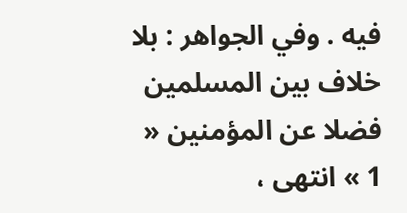فيه . وفي الجواهر : بلا خلاف بين المسلمين فضلا عن المؤمنين « 1 » انتهى ،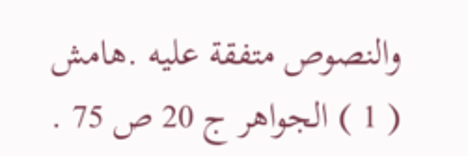والنصوص متفقة عليه .هامش
( 1 ) الجواهر ج 20 ص 75 .